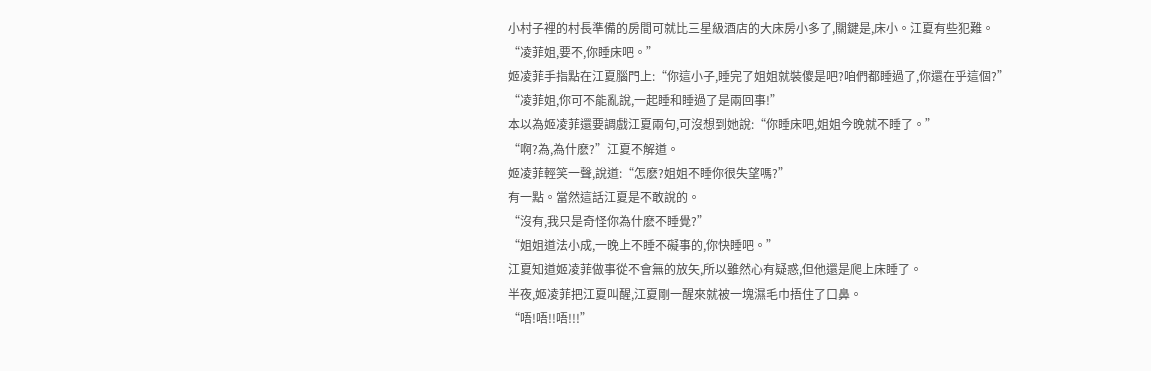小村子裡的村長準備的房間可就比三星級酒店的大床房小多了,關鍵是,床小。江夏有些犯難。
“凌菲姐,要不,你睡床吧。”
姬凌菲手指點在江夏腦門上:“你這小子,睡完了姐姐就裝傻是吧?咱們都睡過了,你還在乎這個?”
“凌菲姐,你可不能亂說,一起睡和睡過了是兩回事!”
本以為姬凌菲還要調戲江夏兩句,可沒想到她說:“你睡床吧,姐姐今晚就不睡了。”
“啊?為,為什麽?”江夏不解道。
姬凌菲輕笑一聲,說道:“怎麽?姐姐不睡你很失望嗎?”
有一點。當然這話江夏是不敢說的。
“沒有,我只是奇怪你為什麽不睡覺?”
“姐姐道法小成,一晚上不睡不礙事的,你快睡吧。”
江夏知道姬凌菲做事從不會無的放矢,所以雖然心有疑惑,但他還是爬上床睡了。
半夜,姬凌菲把江夏叫醒,江夏剛一醒來就被一塊濕毛巾捂住了口鼻。
“唔!唔!!唔!!!”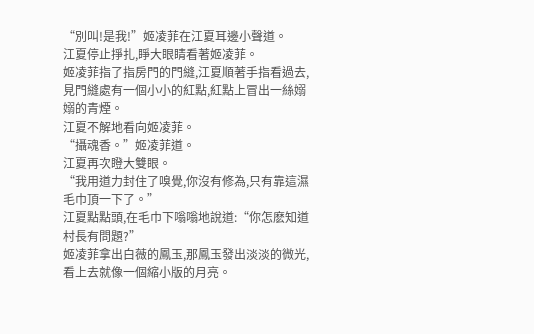“別叫!是我!”姬凌菲在江夏耳邊小聲道。
江夏停止掙扎,睜大眼睛看著姬凌菲。
姬凌菲指了指房門的門縫,江夏順著手指看過去,見門縫處有一個小小的紅點,紅點上冒出一絲嫋嫋的青煙。
江夏不解地看向姬凌菲。
“攝魂香。”姬凌菲道。
江夏再次瞪大雙眼。
“我用道力封住了嗅覺,你沒有修為,只有靠這濕毛巾頂一下了。”
江夏點點頭,在毛巾下嗡嗡地說道:“你怎麽知道村長有問題?”
姬凌菲拿出白薇的鳳玉,那鳳玉發出淡淡的微光,看上去就像一個縮小版的月亮。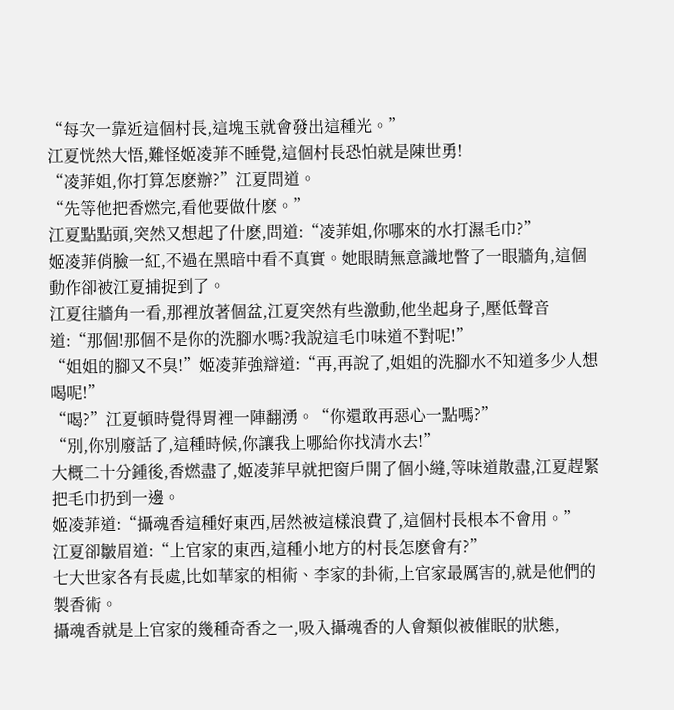“每次一靠近這個村長,這塊玉就會發出這種光。”
江夏恍然大悟,難怪姬凌菲不睡覺,這個村長恐怕就是陳世勇!
“凌菲姐,你打算怎麽辦?”江夏問道。
“先等他把香燃完,看他要做什麽。”
江夏點點頭,突然又想起了什麽,問道:“凌菲姐,你哪來的水打濕毛巾?”
姬凌菲俏臉一紅,不過在黑暗中看不真實。她眼睛無意識地瞥了一眼牆角,這個動作卻被江夏捕捉到了。
江夏往牆角一看,那裡放著個盆,江夏突然有些激動,他坐起身子,壓低聲音道:“那個!那個不是你的洗腳水嗎?我說這毛巾味道不對呢!”
“姐姐的腳又不臭!”姬凌菲強辯道:“再,再說了,姐姐的洗腳水不知道多少人想喝呢!”
“喝?”江夏頓時覺得胃裡一陣翻湧。“你還敢再惡心一點嗎?”
“別,你別廢話了,這種時候,你讓我上哪給你找清水去!”
大概二十分鍾後,香燃盡了,姬凌菲早就把窗戶開了個小縫,等味道散盡,江夏趕緊把毛巾扔到一邊。
姬凌菲道:“攝魂香這種好東西,居然被這樣浪費了,這個村長根本不會用。”
江夏卻皺眉道:“上官家的東西,這種小地方的村長怎麽會有?”
七大世家各有長處,比如華家的相術、李家的卦術,上官家最厲害的,就是他們的製香術。
攝魂香就是上官家的幾種奇香之一,吸入攝魂香的人會類似被催眠的狀態,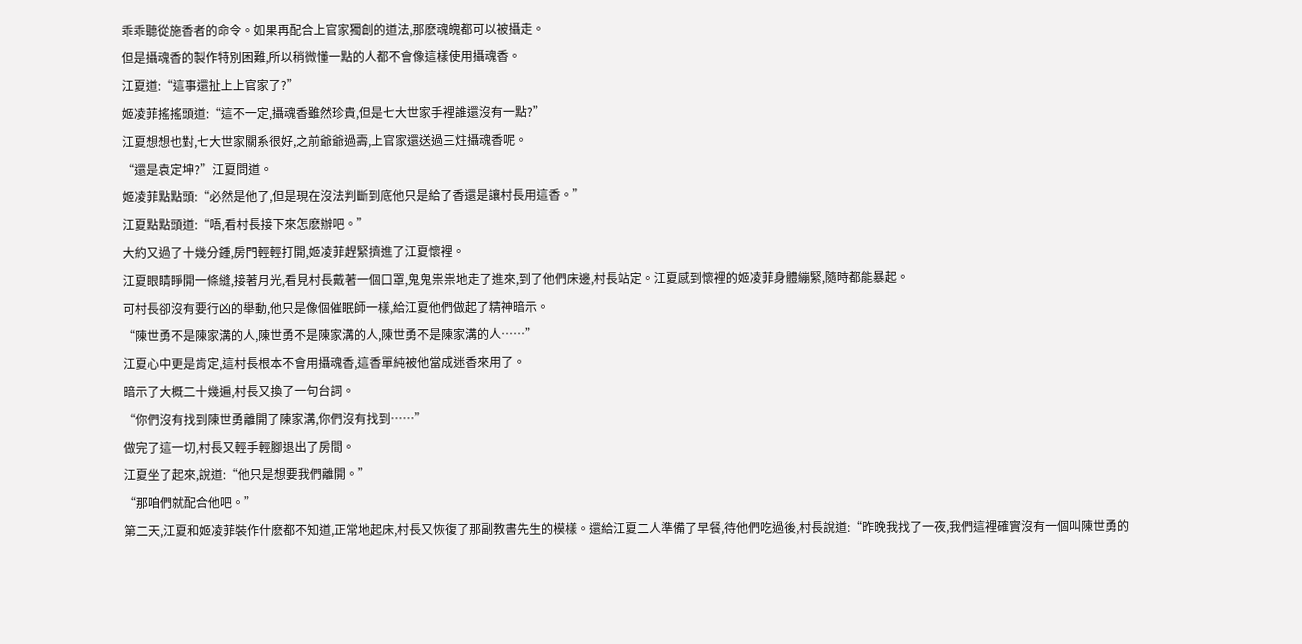乖乖聽從施香者的命令。如果再配合上官家獨創的道法,那麽魂魄都可以被攝走。
但是攝魂香的製作特別困難,所以稍微懂一點的人都不會像這樣使用攝魂香。
江夏道:“這事還扯上上官家了?”
姬凌菲搖搖頭道:“這不一定,攝魂香雖然珍貴,但是七大世家手裡誰還沒有一點?”
江夏想想也對,七大世家關系很好,之前爺爺過壽,上官家還送過三炷攝魂香呢。
“還是袁定坤?”江夏問道。
姬凌菲點點頭:“必然是他了,但是現在沒法判斷到底他只是給了香還是讓村長用這香。”
江夏點點頭道:“唔,看村長接下來怎麽辦吧。”
大約又過了十幾分鍾,房門輕輕打開,姬凌菲趕緊擠進了江夏懷裡。
江夏眼睛睜開一條縫,接著月光,看見村長戴著一個口罩,鬼鬼祟祟地走了進來,到了他們床邊,村長站定。江夏感到懷裡的姬凌菲身體繃緊,隨時都能暴起。
可村長卻沒有要行凶的舉動,他只是像個催眠師一樣,給江夏他們做起了精神暗示。
“陳世勇不是陳家溝的人,陳世勇不是陳家溝的人,陳世勇不是陳家溝的人……”
江夏心中更是肯定,這村長根本不會用攝魂香,這香單純被他當成迷香來用了。
暗示了大概二十幾遍,村長又換了一句台詞。
“你們沒有找到陳世勇離開了陳家溝,你們沒有找到……”
做完了這一切,村長又輕手輕腳退出了房間。
江夏坐了起來,說道:“他只是想要我們離開。”
“那咱們就配合他吧。”
第二天,江夏和姬凌菲裝作什麽都不知道,正常地起床,村長又恢復了那副教書先生的模樣。還給江夏二人準備了早餐,待他們吃過後,村長說道:“昨晚我找了一夜,我們這裡確實沒有一個叫陳世勇的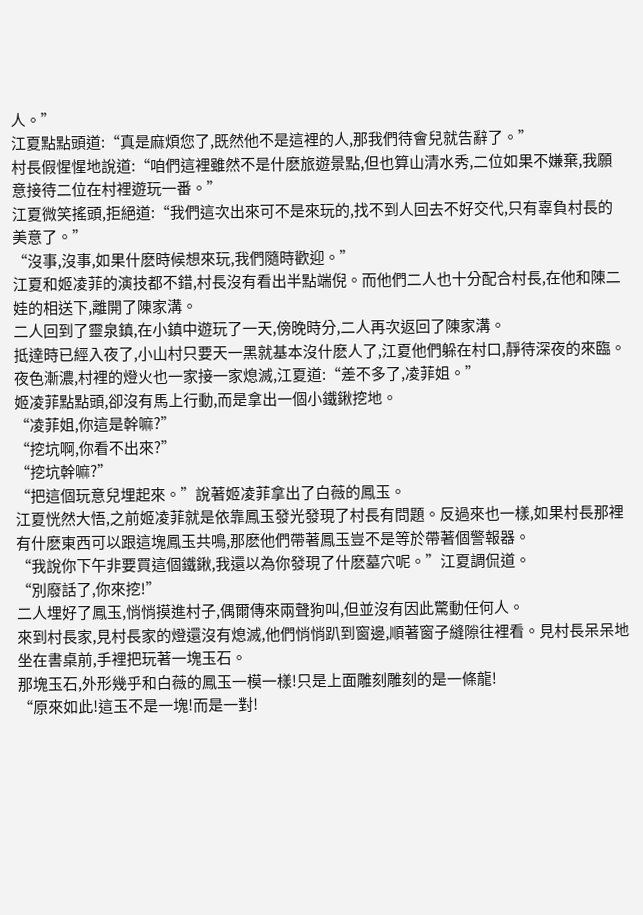人。”
江夏點點頭道:“真是麻煩您了,既然他不是這裡的人,那我們待會兒就告辭了。”
村長假惺惺地說道:“咱們這裡雖然不是什麽旅遊景點,但也算山清水秀,二位如果不嫌棄,我願意接待二位在村裡遊玩一番。”
江夏微笑搖頭,拒絕道:“我們這次出來可不是來玩的,找不到人回去不好交代,只有辜負村長的美意了。”
“沒事,沒事,如果什麽時候想來玩,我們隨時歡迎。”
江夏和姬凌菲的演技都不錯,村長沒有看出半點端倪。而他們二人也十分配合村長,在他和陳二娃的相送下,離開了陳家溝。
二人回到了靈泉鎮,在小鎮中遊玩了一天,傍晚時分,二人再次返回了陳家溝。
抵達時已經入夜了,小山村只要天一黑就基本沒什麽人了,江夏他們躲在村口,靜待深夜的來臨。夜色漸濃,村裡的燈火也一家接一家熄滅,江夏道:“差不多了,凌菲姐。”
姬凌菲點點頭,卻沒有馬上行動,而是拿出一個小鐵鍬挖地。
“凌菲姐,你這是幹嘛?”
“挖坑啊,你看不出來?”
“挖坑幹嘛?”
“把這個玩意兒埋起來。”說著姬凌菲拿出了白薇的鳳玉。
江夏恍然大悟,之前姬凌菲就是依靠鳳玉發光發現了村長有問題。反過來也一樣,如果村長那裡有什麽東西可以跟這塊鳳玉共鳴,那麽他們帶著鳳玉豈不是等於帶著個警報器。
“我說你下午非要買這個鐵鍬,我還以為你發現了什麽墓穴呢。”江夏調侃道。
“別廢話了,你來挖!”
二人埋好了鳳玉,悄悄摸進村子,偶爾傳來兩聲狗叫,但並沒有因此驚動任何人。
來到村長家,見村長家的燈還沒有熄滅,他們悄悄趴到窗邊,順著窗子縫隙往裡看。見村長呆呆地坐在書桌前,手裡把玩著一塊玉石。
那塊玉石,外形幾乎和白薇的鳳玉一模一樣!只是上面雕刻雕刻的是一條龍!
“原來如此!這玉不是一塊!而是一對!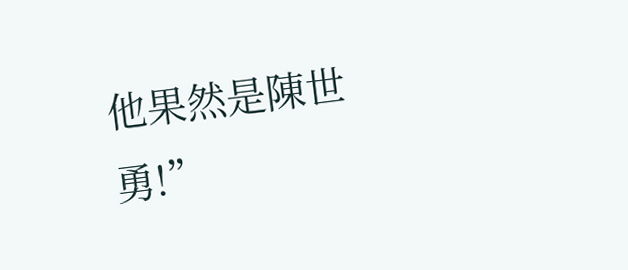他果然是陳世勇!”